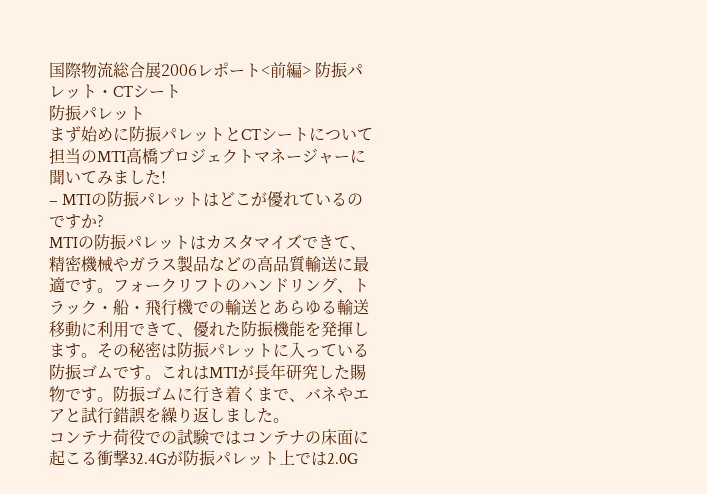国際物流総合展2006レポート<前編> 防振パレット・CTシート
防振パレット
まず始めに防振パレットとCTシートについて担当のMTI高橋プロジェクトマネージャーに聞いてみました!
− MTIの防振パレットはどこが優れているのですか?
MTIの防振パレットはカスタマイズできて、精密機械やガラス製品などの高品質輸送に最適です。フォークリフトのハンドリング、トラック・船・飛行機での輸送とあらゆる輸送移動に利用できて、優れた防振機能を発揮します。その秘密は防振パレットに入っている防振ゴムです。これはMTIが長年研究した賜物です。防振ゴムに行き着くまで、バネやエアと試行錯誤を繰り返しました。
コンテナ荷役での試験ではコンテナの床面に起こる衝撃32.4Gが防振パレット上では2.0G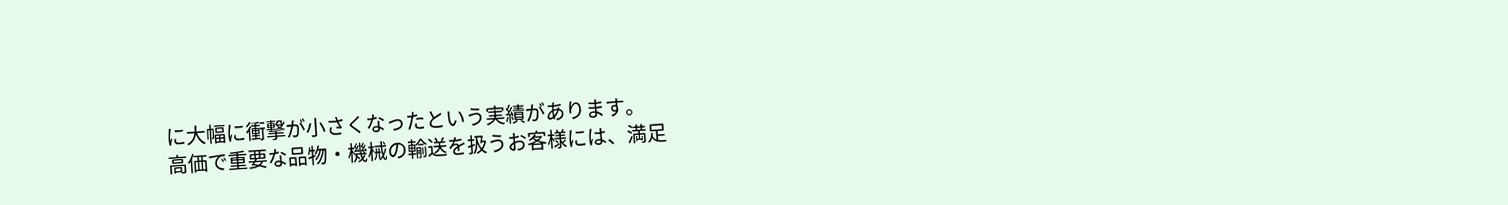に大幅に衝撃が小さくなったという実績があります。
高価で重要な品物・機械の輸送を扱うお客様には、満足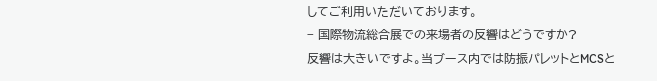してご利用いただいております。
− 国際物流総合展での来場者の反響はどうですか?
反響は大きいですよ。当ブース内では防振パレットとMCSと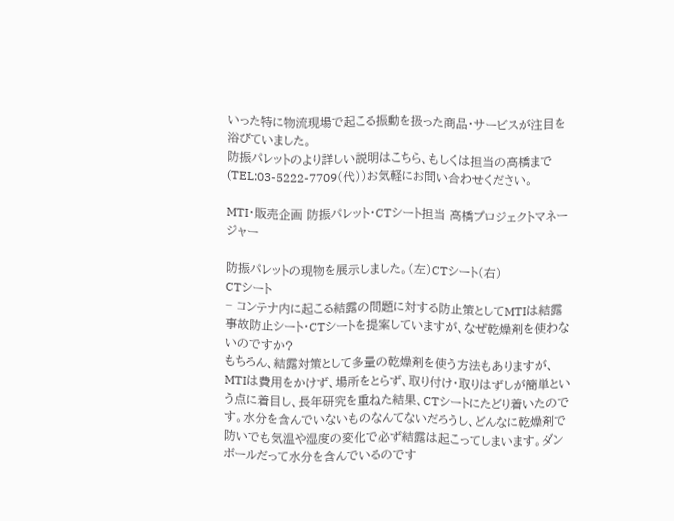いった特に物流現場で起こる振動を扱った商品・サービスが注目を浴びていました。
防振パレットのより詳しい説明はこちら、もしくは担当の高橋まで(TEL:03-5222-7709(代))お気軽にお問い合わせください。

MTI・販売企画 防振パレット・CTシート担当 高橋プロジェクトマネージャー

防振パレットの現物を展示しました。(左)CTシート(右)
CTシート
− コンテナ内に起こる結露の問題に対する防止策としてMTIは結露事故防止シート・CTシートを提案していますが、なぜ乾燥剤を使わないのですか?
もちろん、結露対策として多量の乾燥剤を使う方法もありますが、MTIは費用をかけず、場所をとらず、取り付け・取りはずしが簡単という点に着目し、長年研究を重ねた結果、CTシートにたどり着いたのです。水分を含んでいないものなんてないだろうし、どんなに乾燥剤で防いでも気温や湿度の変化で必ず結露は起こってしまいます。ダンボールだって水分を含んでいるのです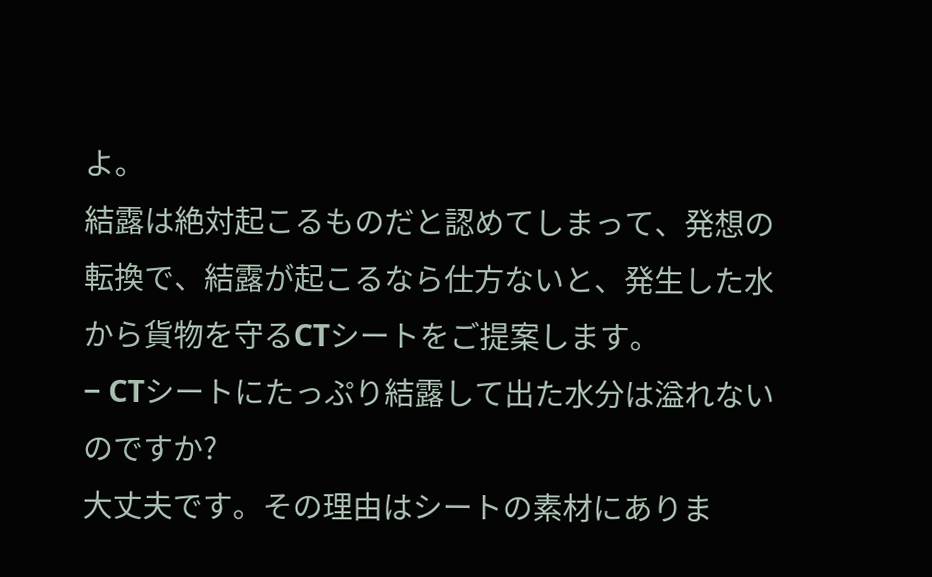よ。
結露は絶対起こるものだと認めてしまって、発想の転換で、結露が起こるなら仕方ないと、発生した水から貨物を守るCTシートをご提案します。
− CTシートにたっぷり結露して出た水分は溢れないのですか?
大丈夫です。その理由はシートの素材にありま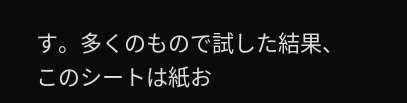す。多くのもので試した結果、このシートは紙お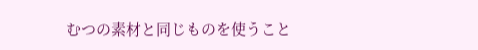むつの素材と同じものを使うこと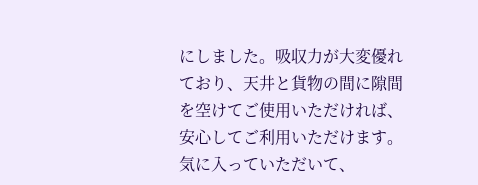にしました。吸収力が大変優れており、天井と貨物の間に隙間を空けてご使用いただければ、安心してご利用いただけます。気に入っていただいて、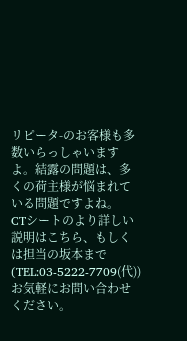リピータ-のお客様も多数いらっしゃいますよ。結露の問題は、多くの荷主様が悩まれている問題ですよね。
CTシートのより詳しい説明はこちら、もしくは担当の坂本まで(TEL:03-5222-7709(代))お気軽にお問い合わせください。